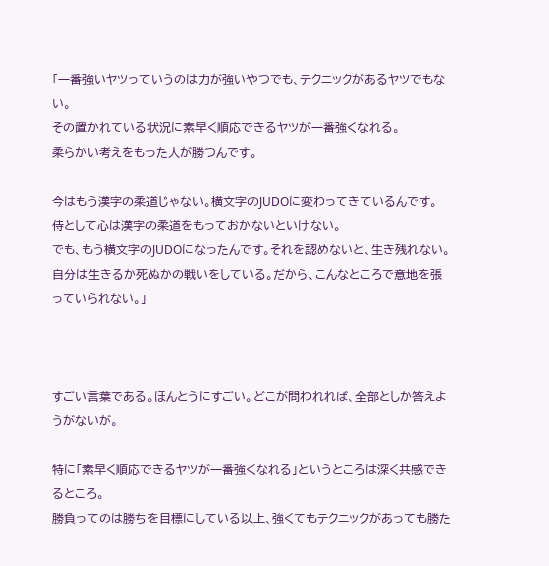「一番強いヤツっていうのは力が強いやつでも、テクニックがあるヤツでもない。
その置かれている状況に素早く順応できるヤツが一番強くなれる。
柔らかい考えをもった人が勝つんです。

今はもう漢字の柔道じゃない。横文字のJUDOに変わってきているんです。
侍として心は漢字の柔道をもっておかないといけない。
でも、もう横文字のJUDOになったんです。それを認めないと、生き残れない。
自分は生きるか死ぬかの戦いをしている。だから、こんなところで意地を張っていられない。」



すごい言葉である。ほんとうにすごい。どこが問われれば、全部としか答えようがないが。

特に「素早く順応できるヤツが一番強くなれる」というところは深く共感できるところ。
勝負ってのは勝ちを目標にしている以上、強くてもテクニックがあっても勝た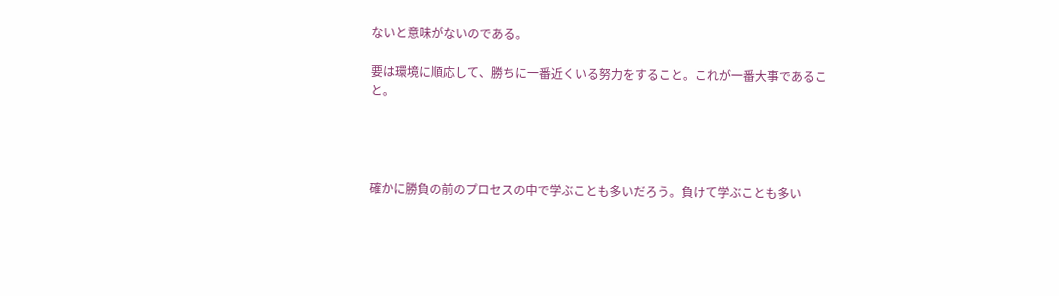ないと意味がないのである。

要は環境に順応して、勝ちに一番近くいる努力をすること。これが一番大事であること。




確かに勝負の前のプロセスの中で学ぶことも多いだろう。負けて学ぶことも多い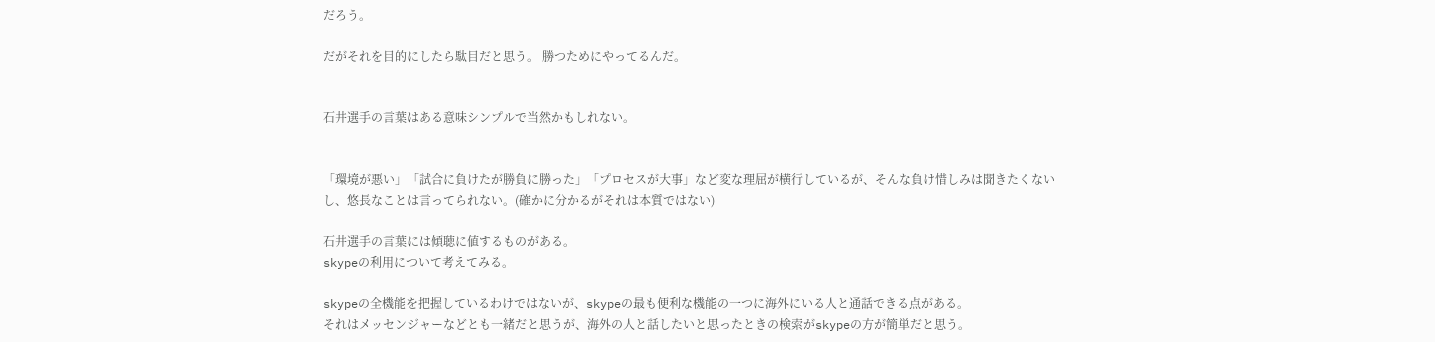だろう。

だがそれを目的にしたら駄目だと思う。 勝つためにやってるんだ。


石井選手の言葉はある意味シンプルで当然かもしれない。


「環境が悪い」「試合に負けたが勝負に勝った」「プロセスが大事」など変な理屈が横行しているが、そんな負け惜しみは聞きたくないし、悠長なことは言ってられない。(確かに分かるがそれは本質ではない)

石井選手の言葉には傾聴に値するものがある。
skypeの利用について考えてみる。

skypeの全機能を把握しているわけではないが、skypeの最も便利な機能の一つに海外にいる人と通話できる点がある。
それはメッセンジャーなどとも一緒だと思うが、海外の人と話したいと思ったときの検索がskypeの方が簡単だと思う。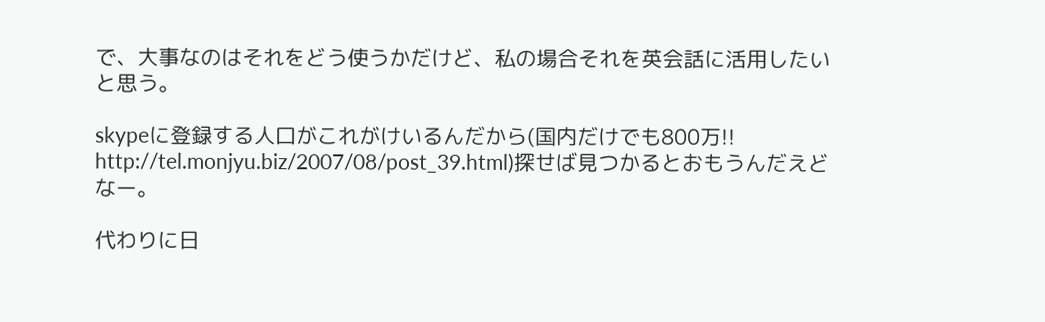で、大事なのはそれをどう使うかだけど、私の場合それを英会話に活用したいと思う。

skypeに登録する人口がこれがけいるんだから(国内だけでも800万!!  http://tel.monjyu.biz/2007/08/post_39.html)探せば見つかるとおもうんだえどなー。

代わりに日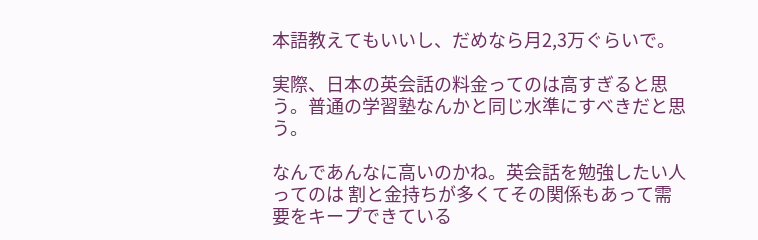本語教えてもいいし、だめなら月2,3万ぐらいで。

実際、日本の英会話の料金ってのは高すぎると思う。普通の学習塾なんかと同じ水準にすべきだと思う。

なんであんなに高いのかね。英会話を勉強したい人ってのは 割と金持ちが多くてその関係もあって需要をキープできている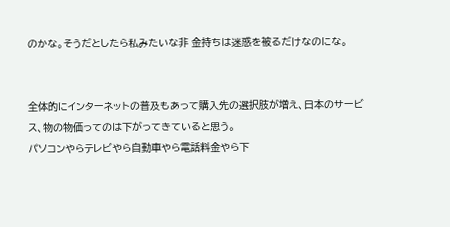のかな。そうだとしたら私みたいな非 金持ちは迷惑を被るだけなのにな。


全体的にインターネットの普及もあって購入先の選択肢が増え、日本のサービス、物の物価ってのは下がってきていると思う。
パソコンやらテレビやら自動車やら電話料金やら下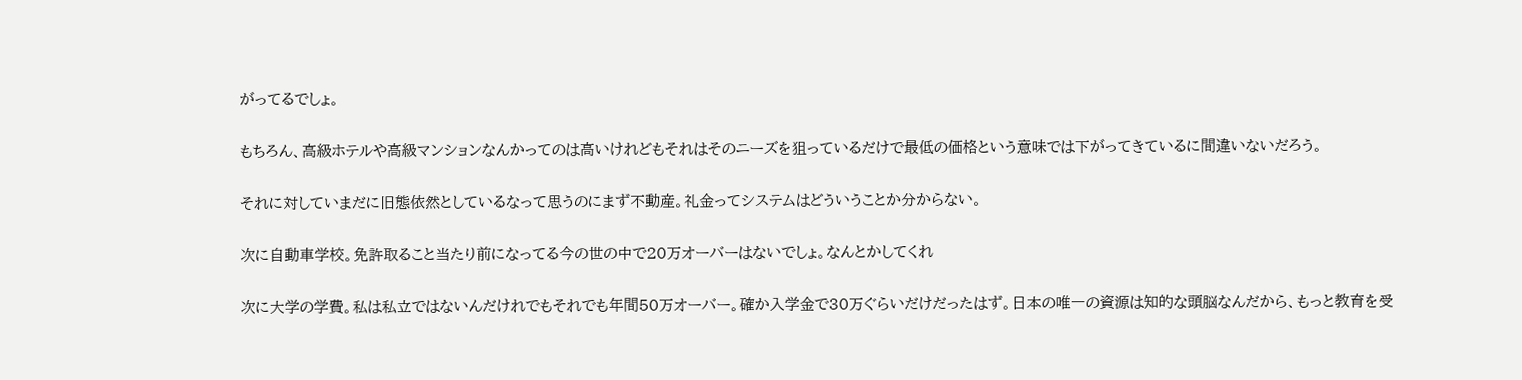がってるでしょ。

もちろん、高級ホテルや高級マンションなんかってのは高いけれどもそれはそのニーズを狙っているだけで最低の価格という意味では下がってきているに間違いないだろう。

それに対していまだに旧態依然としているなって思うのにまず不動産。礼金ってシステムはどういうことか分からない。

次に自動車学校。免許取ること当たり前になってる今の世の中で20万オーバーはないでしょ。なんとかしてくれ

次に大学の学費。私は私立ではないんだけれでもそれでも年間50万オーバー。確か入学金で30万ぐらいだけだったはず。日本の唯一の資源は知的な頭脳なんだから、もっと教育を受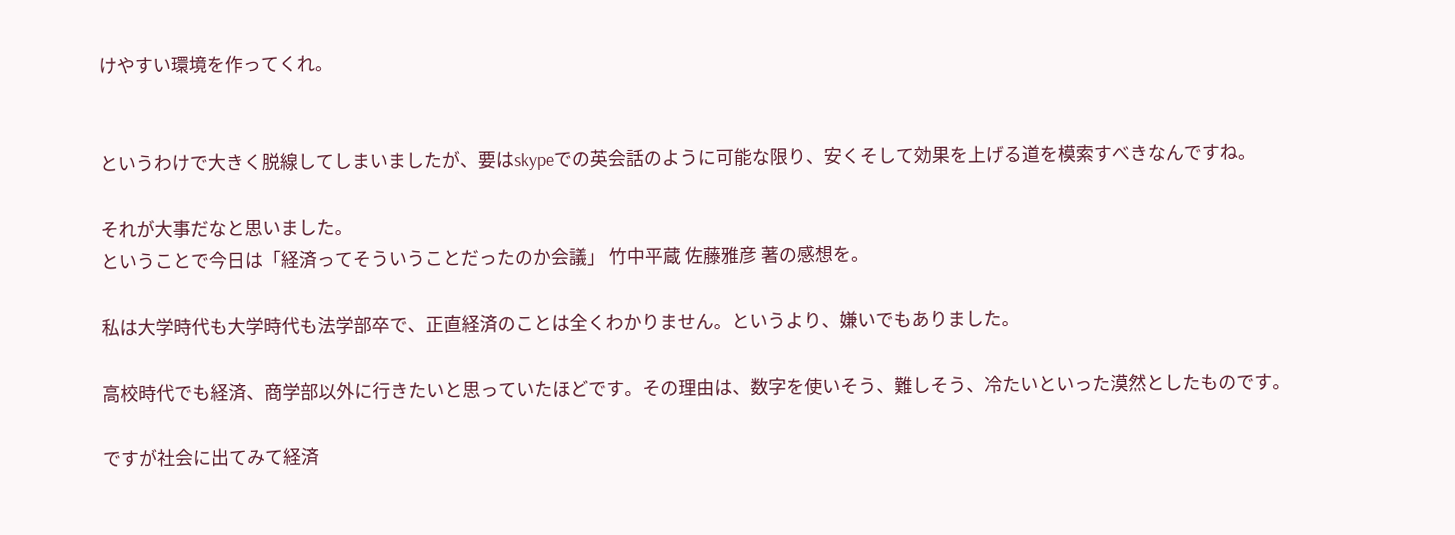けやすい環境を作ってくれ。


というわけで大きく脱線してしまいましたが、要はskypeでの英会話のように可能な限り、安くそして効果を上げる道を模索すべきなんですね。

それが大事だなと思いました。
ということで今日は「経済ってそういうことだったのか会議」 竹中平蔵 佐藤雅彦 著の感想を。

私は大学時代も大学時代も法学部卒で、正直経済のことは全くわかりません。というより、嫌いでもありました。

高校時代でも経済、商学部以外に行きたいと思っていたほどです。その理由は、数字を使いそう、難しそう、冷たいといった漠然としたものです。

ですが社会に出てみて経済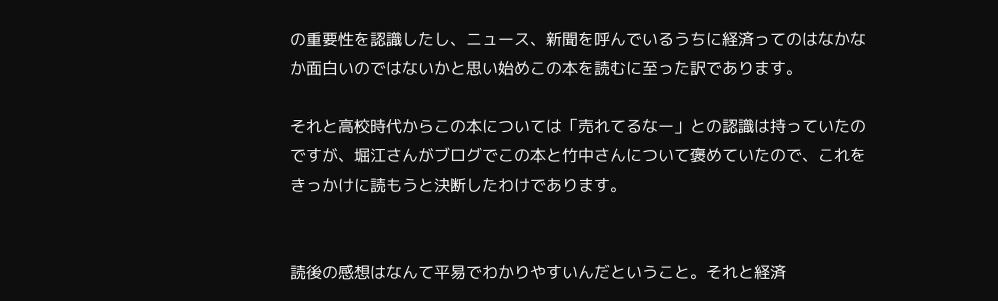の重要性を認識したし、ニュース、新聞を呼んでいるうちに経済ってのはなかなか面白いのではないかと思い始めこの本を読むに至った訳であります。

それと高校時代からこの本については「売れてるなー」との認識は持っていたのですが、堀江さんがブログでこの本と竹中さんについて褒めていたので、これをきっかけに読もうと決断したわけであります。


読後の感想はなんて平易でわかりやすいんだということ。それと経済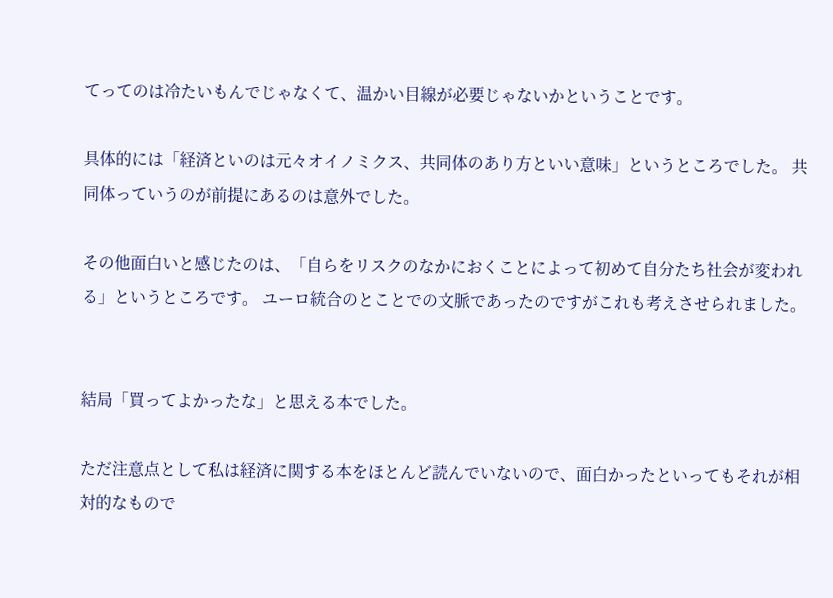てってのは冷たいもんでじゃなくて、温かい目線が必要じゃないかということです。

具体的には「経済といのは元々オイノミクス、共同体のあり方といい意味」というところでした。 共同体っていうのが前提にあるのは意外でした。

その他面白いと感じたのは、「自らをリスクのなかにおくことによって初めて自分たち社会が変われる」というところです。 ユーロ統合のとことでの文脈であったのですがこれも考えさせられました。


結局「買ってよかったな」と思える本でした。

ただ注意点として私は経済に関する本をほとんど読んでいないので、面白かったといってもそれが相対的なもので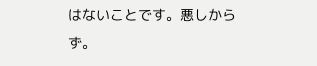はないことです。悪しからず。